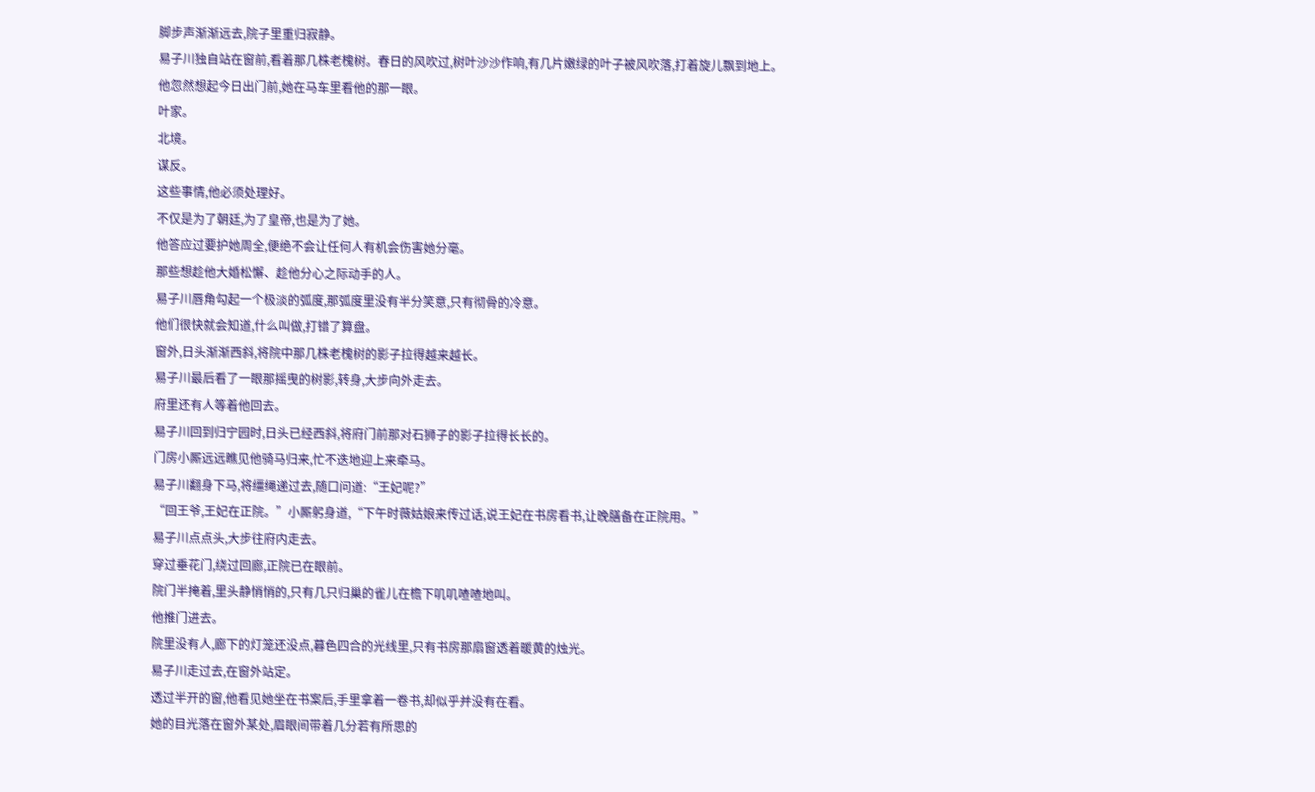脚步声渐渐远去,院子里重归寂静。
易子川独自站在窗前,看着那几株老槐树。春日的风吹过,树叶沙沙作响,有几片嫩绿的叶子被风吹落,打着旋儿飘到地上。
他忽然想起今日出门前,她在马车里看他的那一眼。
叶家。
北境。
谋反。
这些事情,他必须处理好。
不仅是为了朝廷,为了皇帝,也是为了她。
他答应过要护她周全,便绝不会让任何人有机会伤害她分毫。
那些想趁他大婚松懈、趁他分心之际动手的人。
易子川唇角勾起一个极淡的弧度,那弧度里没有半分笑意,只有彻骨的冷意。
他们很快就会知道,什么叫做,打错了算盘。
窗外,日头渐渐西斜,将院中那几株老槐树的影子拉得越来越长。
易子川最后看了一眼那摇曳的树影,转身,大步向外走去。
府里还有人等着他回去。
易子川回到归宁园时,日头已经西斜,将府门前那对石狮子的影子拉得长长的。
门房小厮远远瞧见他骑马归来,忙不迭地迎上来牵马。
易子川翻身下马,将缰绳递过去,随口问道:“王妃呢?”
“回王爷,王妃在正院。”小厮躬身道,“下午时薇姑娘来传过话,说王妃在书房看书,让晚膳备在正院用。”
易子川点点头,大步往府内走去。
穿过垂花门,绕过回廊,正院已在眼前。
院门半掩着,里头静悄悄的,只有几只归巢的雀儿在檐下叽叽喳喳地叫。
他推门进去。
院里没有人,廊下的灯笼还没点,暮色四合的光线里,只有书房那扇窗透着暖黄的烛光。
易子川走过去,在窗外站定。
透过半开的窗,他看见她坐在书案后,手里拿着一卷书,却似乎并没有在看。
她的目光落在窗外某处,眉眼间带着几分若有所思的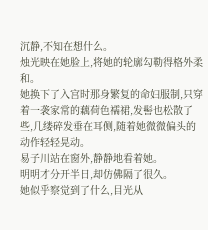沉静,不知在想什么。
烛光映在她脸上,将她的轮廓勾勒得格外柔和。
她换下了入宫时那身繁复的命妇服制,只穿着一袭家常的藕荷色襦裙,发髻也松散了些,几缕碎发垂在耳侧,随着她微微偏头的动作轻轻晃动。
易子川站在窗外,静静地看着她。
明明才分开半日,却仿佛隔了很久。
她似乎察觉到了什么,目光从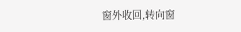窗外收回,转向窗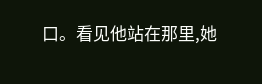口。看见他站在那里,她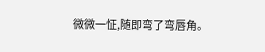微微一怔,随即弯了弯唇角。